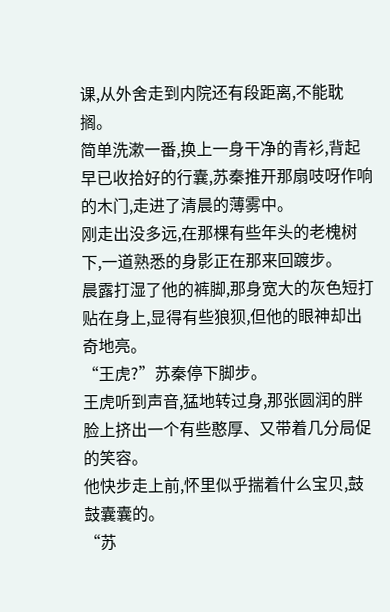课,从外舍走到内院还有段距离,不能耽搁。
简单洗漱一番,换上一身干净的青衫,背起早已收拾好的行囊,苏秦推开那扇吱呀作响的木门,走进了清晨的薄雾中。
刚走出没多远,在那棵有些年头的老槐树下,一道熟悉的身影正在那来回踱步。
晨露打湿了他的裤脚,那身宽大的灰色短打贴在身上,显得有些狼狈,但他的眼神却出奇地亮。
“王虎?”苏秦停下脚步。
王虎听到声音,猛地转过身,那张圆润的胖脸上挤出一个有些憨厚、又带着几分局促的笑容。
他快步走上前,怀里似乎揣着什么宝贝,鼓鼓囊囊的。
“苏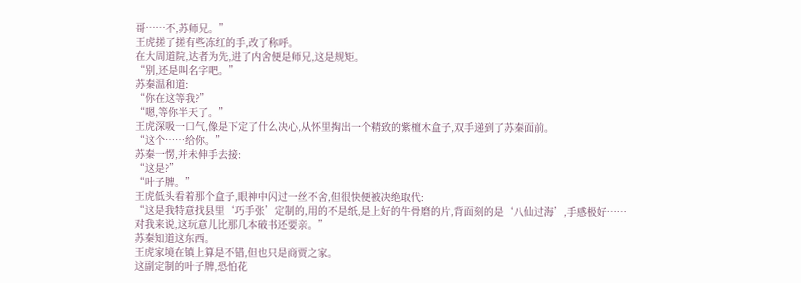哥……不,苏师兄。”
王虎搓了搓有些冻红的手,改了称呼。
在大周道院,达者为先,进了内舍便是师兄,这是规矩。
“别,还是叫名字吧。”
苏秦温和道:
“你在这等我?”
“嗯,等你半天了。”
王虎深吸一口气,像是下定了什么决心,从怀里掏出一个精致的紫檀木盒子,双手递到了苏秦面前。
“这个……给你。”
苏秦一愣,并未伸手去接:
“这是?”
“叶子牌。”
王虎低头看着那个盒子,眼神中闪过一丝不舍,但很快便被决绝取代:
“这是我特意找县里‘巧手张’定制的,用的不是纸,是上好的牛骨磨的片,背面刻的是‘八仙过海’,手感极好……
对我来说,这玩意儿比那几本破书还要亲。”
苏秦知道这东西。
王虎家境在镇上算是不错,但也只是商贾之家。
这副定制的叶子牌,恐怕花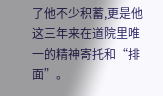了他不少积蓄,更是他这三年来在道院里唯一的精神寄托和“排面”。